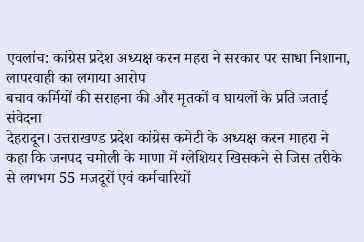एवलांच: कांग्रेस प्रदेश अध्यक्ष करन महरा ने सरकार पर साधा निशाना, लापरवाही का लगाया आरोप
बचाव कर्मियों की सराहना की और मृतकों व घायलों के प्रति जताई संवेदना
देहरादून। उत्तराखण्ड प्रदेश कांग्रेस कमेटी के अध्यक्ष करन माहरा ने कहा कि जनपद चमोली के माणा में ग्लेशियर खिसकने से जिस तरीके से लगभग 55 मजदूरों एवं कर्मचारियों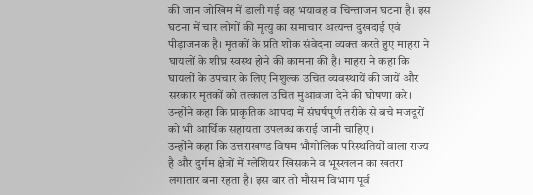की जान जोखिम में डाली गई वह भयावह व चिन्ताजन घटना है। इस घटना में चार लोगों की मृत्यु का समाचार अत्यन्त दुखदाई एवं पीड़ाजनक है। मृतकों के प्रति शोक संवेदना व्यक्त करते हुए माहरा ने घायलों के शीघ्र स्वस्थ होने की कामना की है। माहरा ने कहा कि घायलों के उपचार के लिए निशुल्क उचित व्यवस्थायें की जायें और सरकार मृतकों को तत्काल उचित मुआवजा देने की घोषणा करे। उन्होंने कहा कि प्राकृतिक आपदा में संघर्षपूर्ण तरीके से बचे मजदूरों को भी आर्थिक सहायता उपलब्ध कराई जानी चाहिए।
उन्होंने कहा कि उत्तराखण्ड विषम भौगोलिक परिस्थतियों वाला राज्य है और दुर्गम क्षेत्रों में ग्लेशियर खिसकने व भूस्खलन का खतरा लगातार बना रहता है। इस बार तो मौसम विभाग पूर्व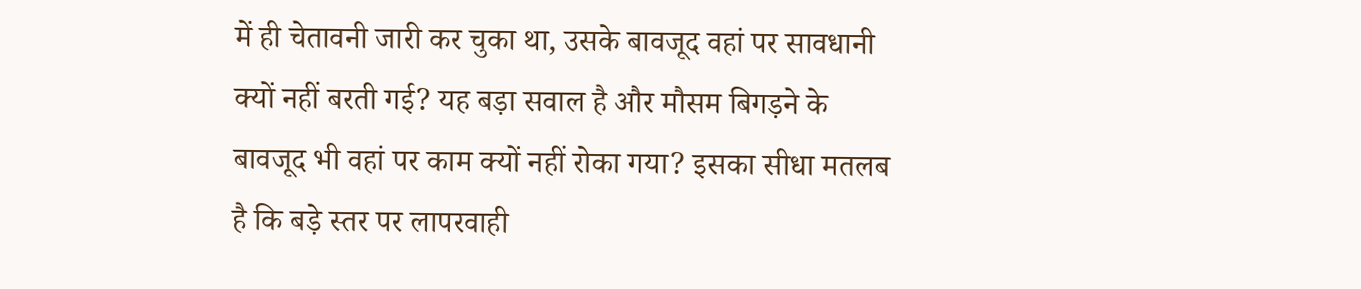में ही चेतावनी जारी कर चुका था, उसके बावजूद वहां पर सावधानी क्यों नहीं बरती गई? यह बड़ा सवाल है और मौसम बिगड़ने के बावजूद भी वहां पर काम क्यों नहीं रोका गया? इसका सीधा मतलब है कि बड़े स्तर पर लापरवाही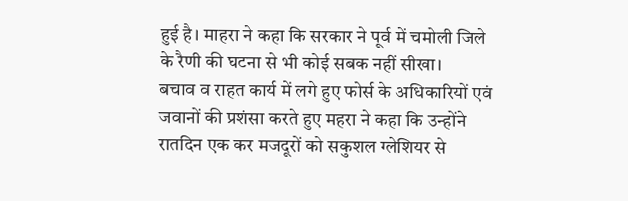हुई है। माहरा ने कहा कि सरकार ने पूर्व में चमोली जिले के रैणी की घटना से भी कोई सबक नहीं सीखा।
बचाव व राहत कार्य में लगे हुए फोर्स के अधिकारियों एवं जवानों की प्रशंसा करते हुए महरा ने कहा कि उन्होंने रातदिन एक कर मजदूरों को सकुशल ग्लेशियर से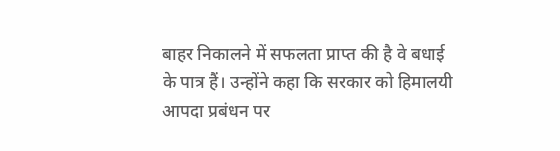बाहर निकालने में सफलता प्राप्त की है वे बधाई के पात्र हैं। उन्होंने कहा कि सरकार को हिमालयी आपदा प्रबंधन पर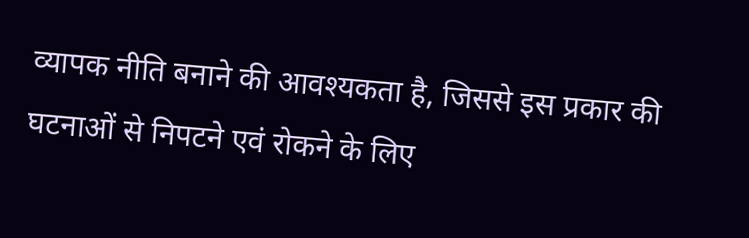व्यापक नीति बनाने की आवश्यकता है, जिससे इस प्रकार की घटनाओं से निपटने एवं रोकने के लिए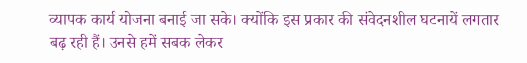व्यापक कार्य योजना बनाई जा सके। क्योंकि इस प्रकार की संवेदनशील घटनायें लगतार बढ़ रही हैं। उनसे हमें सबक लेकर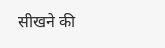सीखने की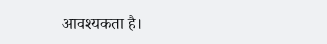आवश्यकता है।